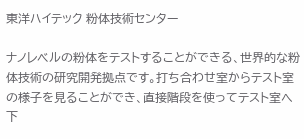東洋ハイテック 粉体技術センター

ナノレベルの粉体をテストすることができる、世界的な粉体技術の研究開発拠点です。打ち合わせ室からテスト室の様子を見ることができ、直接階段を使ってテスト室へ下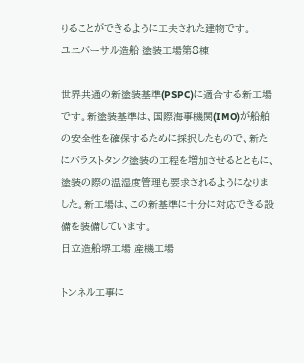りることができるように工夫された建物です。
ユニバーサル造船 塗装工場第8棟

世界共通の新塗装基準(PSPC)に適合する新工場です。新塗装基準は、国際海事機関(IMO)が船舶の安全性を確保するために採択したもので、新たにバラストタンク塗装の工程を増加させるとともに、塗装の際の温湿度管理も要求されるようになりました。新工場は、この新基準に十分に対応できる設備を装備しています。
日立造船堺工場 産機工場

トンネル工事に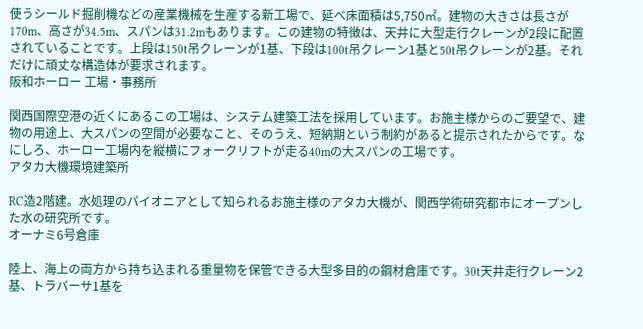使うシールド掘削機などの産業機械を生産する新工場で、延べ床面積は5,750㎡。建物の大きさは長さが170m、高さが34.5m、スパンは31.2mもあります。この建物の特徴は、天井に大型走行クレーンが2段に配置されていることです。上段は150t吊クレーンが1基、下段は100t吊クレーン1基と50t吊クレーンが2基。それだけに頑丈な構造体が要求されます。
阪和ホーロー 工場・事務所

関西国際空港の近くにあるこの工場は、システム建築工法を採用しています。お施主様からのご要望で、建物の用途上、大スパンの空間が必要なこと、そのうえ、短納期という制約があると提示されたからです。なにしろ、ホーロー工場内を縦横にフォークリフトが走る40mの大スパンの工場です。
アタカ大機環境建築所

RC造2階建。水処理のパイオニアとして知られるお施主様のアタカ大機が、関西学術研究都市にオープンした水の研究所です。
オーナミ6号倉庫

陸上、海上の両方から持ち込まれる重量物を保管できる大型多目的の鋼材倉庫です。30t天井走行クレーン2基、トラバーサ1基を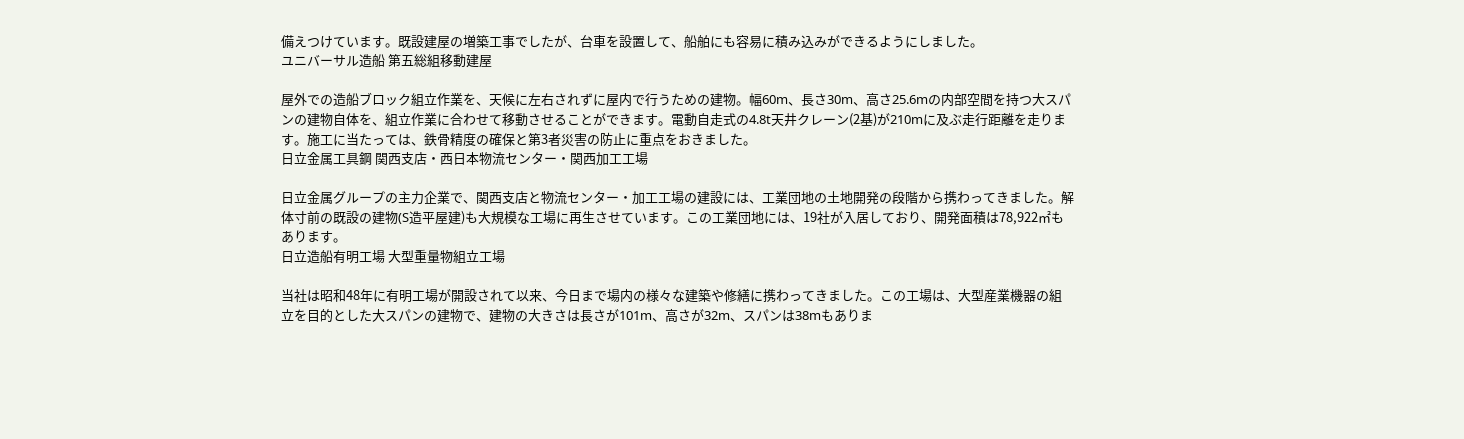備えつけています。既設建屋の増築工事でしたが、台車を設置して、船舶にも容易に積み込みができるようにしました。
ユニバーサル造船 第五総組移動建屋

屋外での造船ブロック組立作業を、天候に左右されずに屋内で行うための建物。幅60m、長さ30m、高さ25.6mの内部空間を持つ大スパンの建物自体を、組立作業に合わせて移動させることができます。電動自走式の4.8t天井クレーン(2基)が210mに及ぶ走行距離を走ります。施工に当たっては、鉄骨精度の確保と第3者災害の防止に重点をおきました。
日立金属工具鋼 関西支店・西日本物流センター・関西加工工場

日立金属グループの主力企業で、関西支店と物流センター・加工工場の建設には、工業団地の土地開発の段階から携わってきました。解体寸前の既設の建物(S造平屋建)も大規模な工場に再生させています。この工業団地には、19社が入居しており、開発面積は78,922㎡もあります。
日立造船有明工場 大型重量物組立工場

当社は昭和48年に有明工場が開設されて以来、今日まで場内の様々な建築や修繕に携わってきました。この工場は、大型産業機器の組立を目的とした大スパンの建物で、建物の大きさは長さが101m、高さが32m、スパンは38mもありま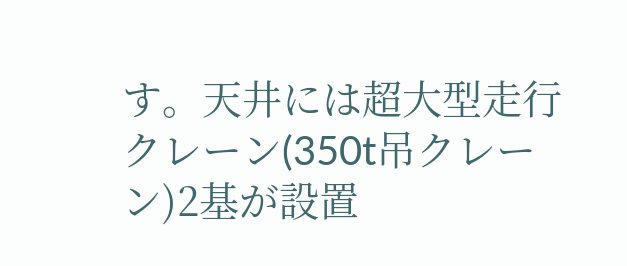す。天井には超大型走行クレーン(350t吊クレーン)2基が設置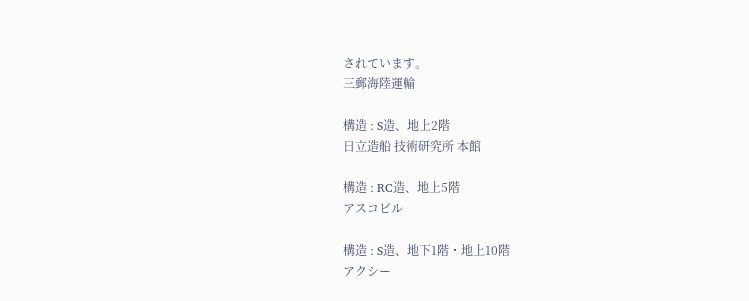されています。
三郵海陸運輸

構造 : S造、地上2階
日立造船 技術研究所 本館

構造 : RC造、地上5階
アスコビル

構造 : S造、地下1階・地上10階
アクシー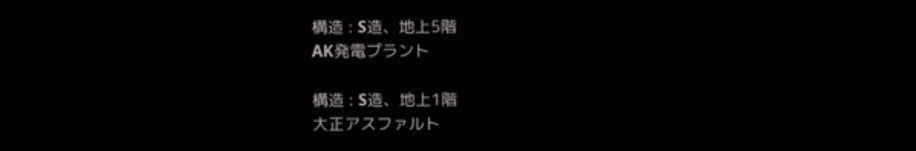構造 : S造、地上5階
AK発電プラント

構造 : S造、地上1階
大正アスファルト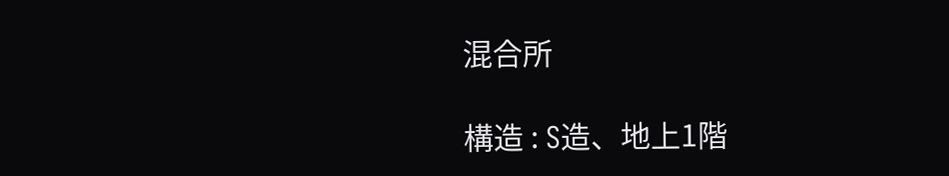混合所

構造 : S造、地上1階